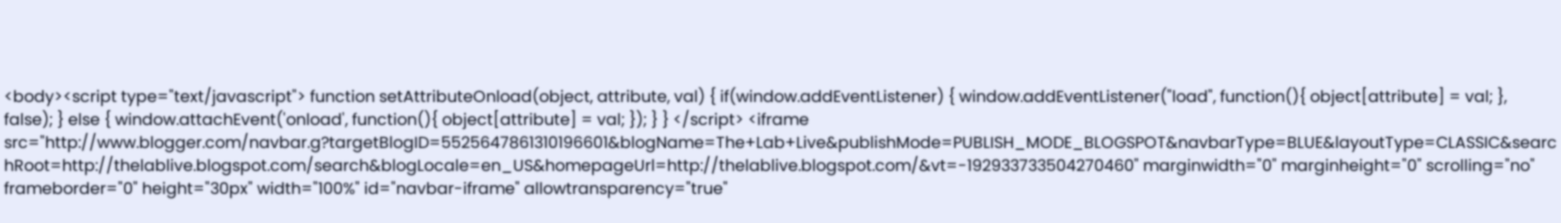<body><script type="text/javascript"> function setAttributeOnload(object, attribute, val) { if(window.addEventListener) { window.addEventListener("load", function(){ object[attribute] = val; }, false); } else { window.attachEvent('onload', function(){ object[attribute] = val; }); } } </script> <iframe src="http://www.blogger.com/navbar.g?targetBlogID=5525647861310196601&blogName=The+Lab+Live&publishMode=PUBLISH_MODE_BLOGSPOT&navbarType=BLUE&layoutType=CLASSIC&searchRoot=http://thelablive.blogspot.com/search&blogLocale=en_US&homepageUrl=http://thelablive.blogspot.com/&vt=-192933733504270460" marginwidth="0" marginheight="0" scrolling="no" frameborder="0" height="30px" width="100%" id="navbar-iframe" allowtransparency="true"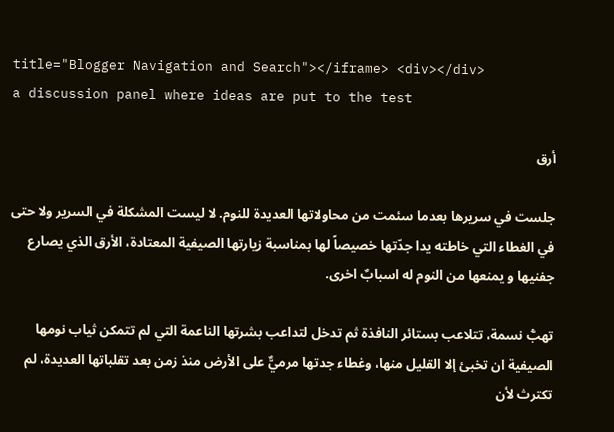title="Blogger Navigation and Search"></iframe> <div></div>
a discussion panel where ideas are put to the test

أرق

جلست في سريرها بعدما سئمت من محاولاتها العديدة للنوم. لا ليست المشكلة في السرير ولا حتى في الغطاء التي خاطته يدا جدّتها خصيصاً لها بمناسبة زيارتها الصيفية المعتادة، الأرق الذي يصارع جفنيها و يمنعها من النوم له اسبابٌ اخرى.

تهبُّ نسمة، تتلاعب بستائر النافذة ثم تدخل لتداعب بشرتها الناعمة التي لم تتمكن ثياب نومها الصيفية ان تخبئ إلا القليل منها، وغطاء جدتها مرميٌّ على الأرض منذ زمن بعد تقلباتها العديدة، لم تكترث لأن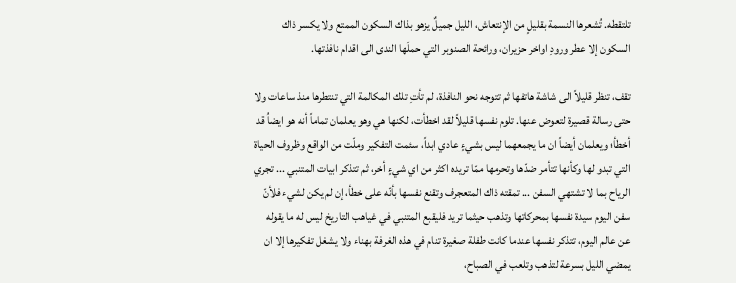تلتقطه. تُشعرها النسمة بقليلٍ من الإنتعاش، الليل جميلٌ يزهو بذاك السكون الممتع ولا يكسر ذاك السكون إلا عطر ورودِ اواخر حزيران، ورائحة الصنوبر التي حملَها الندى الى اقدام نافذتها.

تقف، تنظر قليلاً الى شاشة هاتفها ثم تتوجه نحو النافذة، لم تأتِ تلك المكالمة التي تنتطرها منذ ساعات ولا حتى رسالة قصيرة لتعوض عنها. تلوم نفسها قليلاً لقد اخطأت، لكنها هي وهو يعلمان تماماً أنه هو ايضاُ قد أخطأ؛ ويعلمان أيضاً ان ما يجمعهما ليس بشيءٍ عادي ابداً، سئمت التفكير وملّت من الواقع وظروف الحياة التي تبدو لها وكأنها تتأمر ضدّها وتحرمها ممّا تريده اكثر من اي شيءٍ أخر، ثم تتذكر ابيات المتنبي ... تجري الرياح بما لا تشتهي السفن ... تمقته ذاك المتعجرف وتقنع نفسها بأنّه على خطأ، إن لم يكن لشيء فلأنّ سفن اليوم سيدة نفسها بمحركاتها وتذهب حيثما تريد فليقبع المتنبي في غياهب التاريخ ليس له ما يقوله عن عالم اليوم، تتذكر نفسها عندما كانت طفلة صغيرة تنام في هذه الغرفة بهناء ولا يشغل تفكيرها إلا ان يمضي الليل بسرعة لتذهب وتلعب في الصباح،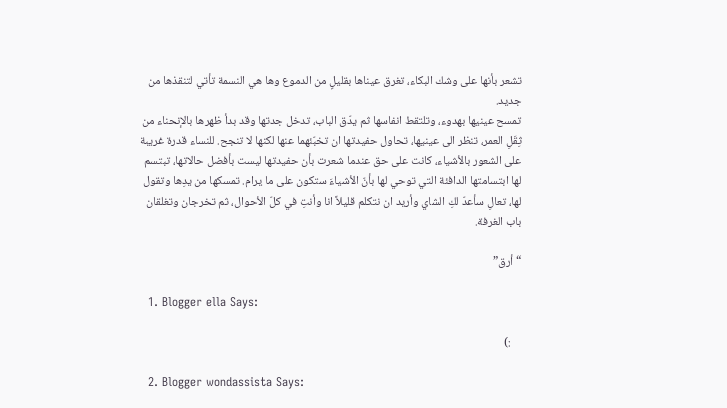تشعر بأنها على وشك البكاء، تغرق عيناها بقليلٍ من الدموع وها هي النسمة تأتي لتنقذها من جديد.
تمسح عينيها بهدوء، وتلتقط انفاسها ثم يدّق الباب، تدخل جدتها وقد بدأ ظهرها بالإنحناء من ثِقَلِ العمر، تنظر الى عينيها، تحاول حفيدتها ان تخبّئهما عنها لكنها لا تنجح. للنساء قدرة غريبة على الشعور بالأشياء، كانت على حق عندما شعرت بأن حفيدتها ليست بأفضل حالاتها، تبتسم لها ابتسامتها الدافئة التي توحي لها بأنّ الأشياءَ ستكون على ما يرام. تمسكها من يدِها وتقول لها، تعالِ سأعدّ لكِ الشاي وأريد ان نتكلم قليلاً انا وأنتِ في كلّ الأحوال، ثم تخرجان وتغلقان باب الغرفة.

“أرق”

  1. Blogger ella Says:

    :)

  2. Blogger wondassista Says: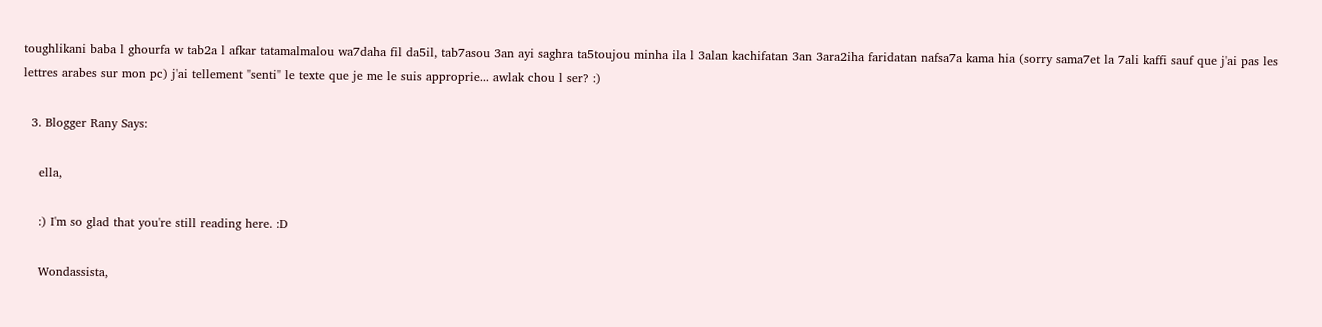toughlikani baba l ghourfa w tab2a l afkar tatamalmalou wa7daha fil da5il, tab7asou 3an ayi saghra ta5toujou minha ila l 3alan kachifatan 3an 3ara2iha faridatan nafsa7a kama hia (sorry sama7et la 7ali kaffi sauf que j'ai pas les lettres arabes sur mon pc) j'ai tellement "senti" le texte que je me le suis approprie... awlak chou l ser? :)

  3. Blogger Rany Says:

    ella,

    :) I'm so glad that you're still reading here. :D

    Wondassista,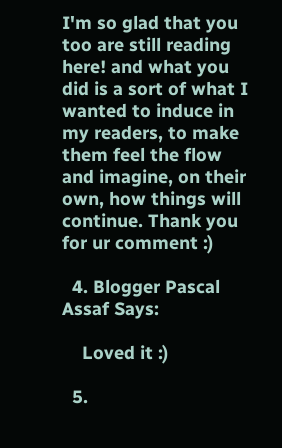I'm so glad that you too are still reading here! and what you did is a sort of what I wanted to induce in my readers, to make them feel the flow and imagine, on their own, how things will continue. Thank you for ur comment :)

  4. Blogger Pascal Assaf Says:

    Loved it :)

  5.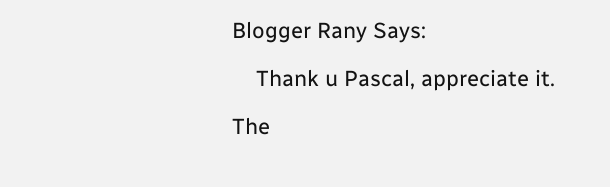Blogger Rany Says:

    Thank u Pascal, appreciate it.

The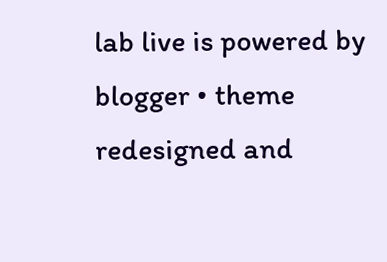lab live is powered by blogger • theme redesigned and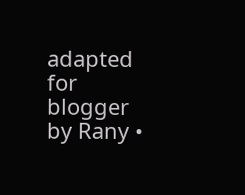adapted for blogger by Rany •